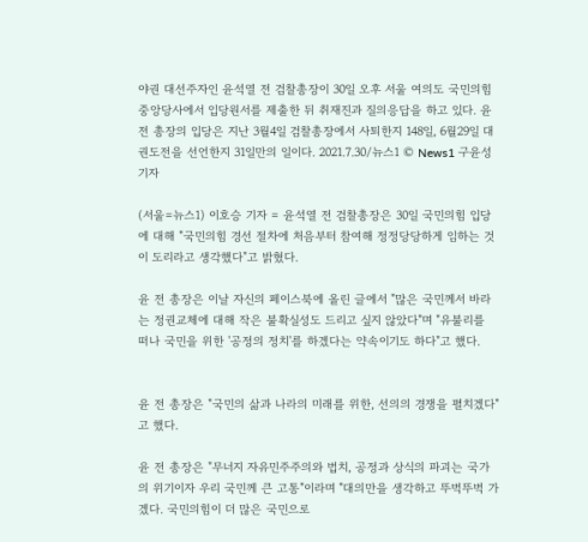야권 대선주자인 윤석열 전 검찰총장이 30일 오후 서울 여의도 국민의힘 중앙당사에서 입당원서를 제출한 뒤 취재진과 질의응답을 하고 있다. 윤 전 총장의 입당은 지난 3월4일 검찰총장에서 사퇴한지 148일, 6월29일 대권도전을 선언한지 31일만의 일이다. 2021.7.30/뉴스1 © News1 구윤성 기자

(서울=뉴스1) 이호승 기자 = 윤석열 전 검찰총장은 30일 국민의힘 입당에 대해 "국민의힘 경선 절차에 처음부터 참여해 정정당당하게 임하는 것이 도리라고 생각했다"고 밝혔다.

윤 전 총장은 이날 자신의 페이스북에 올린 글에서 "많은 국민께서 바라는 정권교체에 대해 작은 불확실성도 드리고 싶지 않았다"며 "유불리를 떠나 국민을 위한 '공정의 정치'를 하겠다는 약속이기도 하다"고 했다.


윤 전 총장은 "국민의 삶과 나라의 미래를 위한, 선의의 경쟁을 펼치겠다"고 했다.

윤 전 총장은 "무너지 자유민주주의와 법치, 공정과 상식의 파괴는 국가의 위기이자 우리 국민께 큰 고통"이라며 "대의만을 생각하고 뚜벅뚜벅 가겠다. 국민의힘이 더 많은 국민으로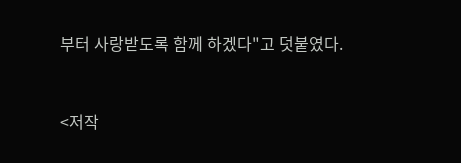부터 사랑받도록 함께 하겠다"고 덧붙였다.


<저작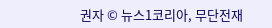권자 © 뉴스1코리아, 무단전재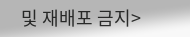및 재배포 금지>